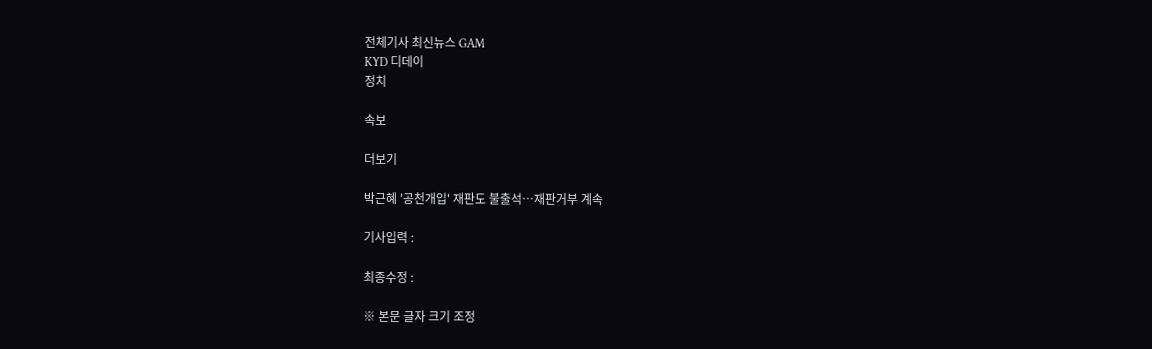전체기사 최신뉴스 GAM
KYD 디데이
정치

속보

더보기

박근혜 '공천개입' 재판도 불출석…재판거부 계속

기사입력 :

최종수정 :

※ 본문 글자 크기 조정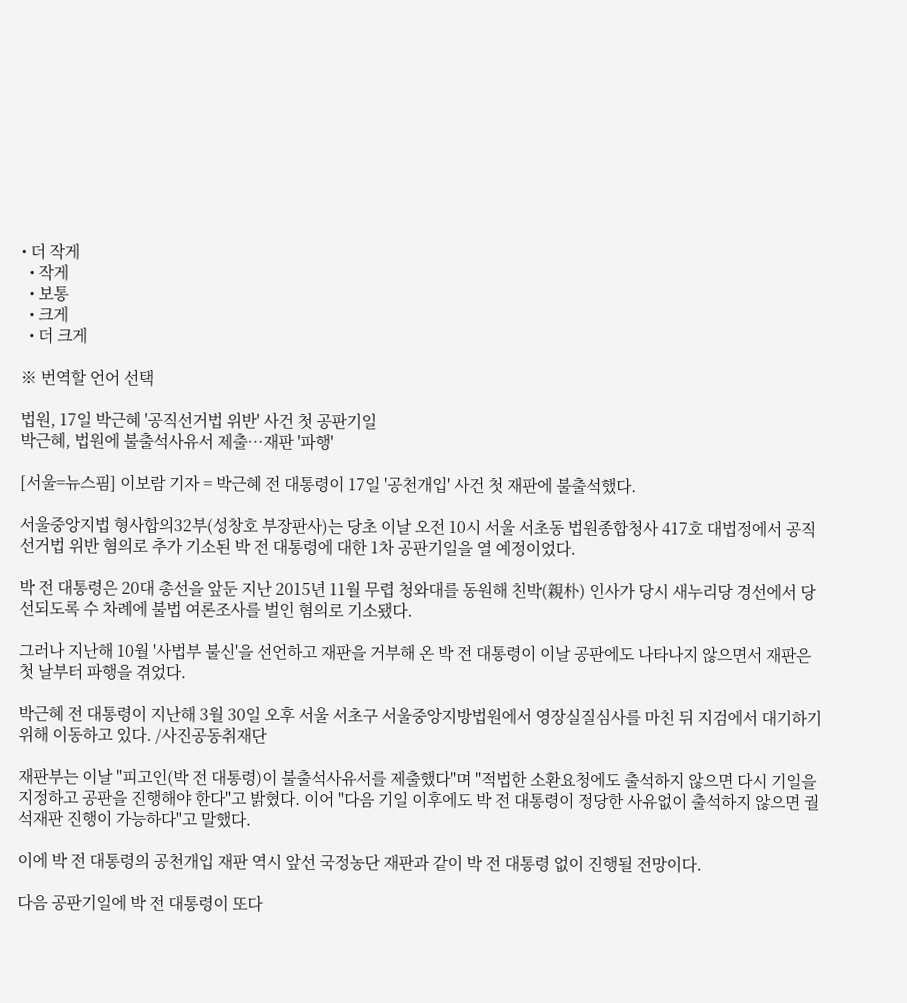• 더 작게
  • 작게
  • 보통
  • 크게
  • 더 크게

※ 번역할 언어 선택

법원, 17일 박근혜 '공직선거법 위반' 사건 첫 공판기일
박근혜, 법원에 불출석사유서 제출…재판 '파행'

[서울=뉴스핌] 이보람 기자 = 박근혜 전 대통령이 17일 '공천개입' 사건 첫 재판에 불출석했다.

서울중앙지법 형사합의32부(성창호 부장판사)는 당초 이날 오전 10시 서울 서초동 법원종합청사 417호 대법정에서 공직선거법 위반 혐의로 추가 기소된 박 전 대통령에 대한 1차 공판기일을 열 예정이었다.

박 전 대통령은 20대 총선을 앞둔 지난 2015년 11월 무렵 청와대를 동원해 친박(親朴) 인사가 당시 새누리당 경선에서 당선되도록 수 차례에 불법 여론조사를 벌인 혐의로 기소됐다.

그러나 지난해 10월 '사법부 불신'을 선언하고 재판을 거부해 온 박 전 대통령이 이날 공판에도 나타나지 않으면서 재판은 첫 날부터 파행을 겪었다.

박근혜 전 대통령이 지난해 3월 30일 오후 서울 서초구 서울중앙지방법원에서 영장실질심사를 마친 뒤 지검에서 대기하기 위해 이동하고 있다. /사진공동취재단

재판부는 이날 "피고인(박 전 대통령)이 불출석사유서를 제출했다"며 "적법한 소환요청에도 출석하지 않으면 다시 기일을 지정하고 공판을 진행해야 한다"고 밝혔다. 이어 "다음 기일 이후에도 박 전 대통령이 정당한 사유없이 출석하지 않으면 궐석재판 진행이 가능하다"고 말했다.

이에 박 전 대통령의 공천개입 재판 역시 앞선 국정농단 재판과 같이 박 전 대통령 없이 진행될 전망이다.

다음 공판기일에 박 전 대통령이 또다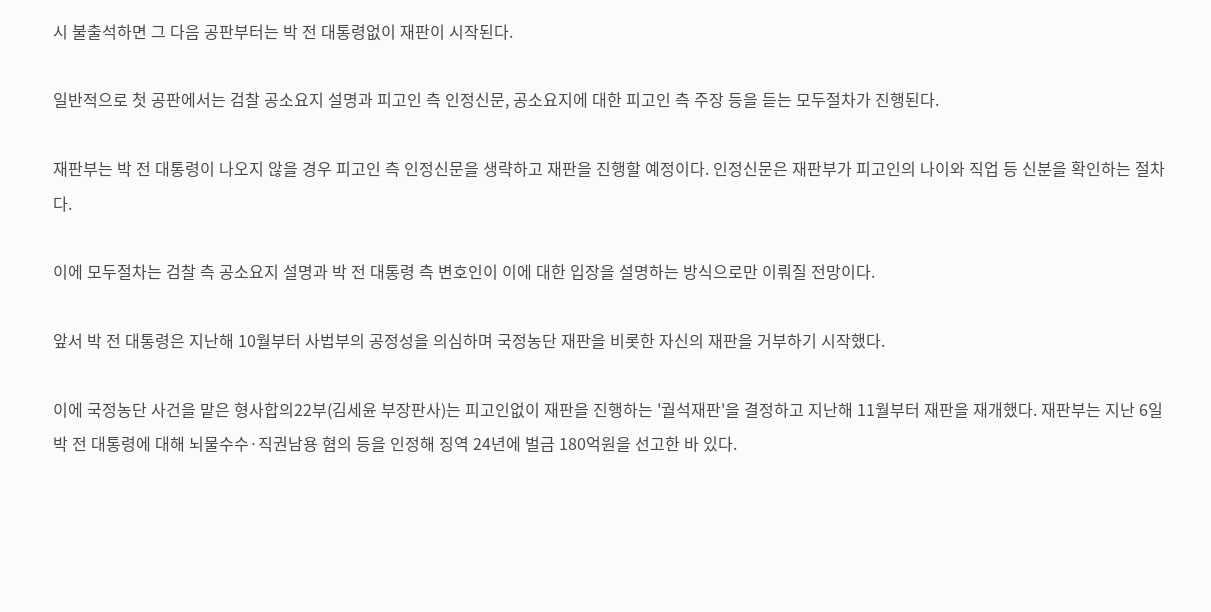시 불출석하면 그 다음 공판부터는 박 전 대통령없이 재판이 시작된다.

일반적으로 첫 공판에서는 검찰 공소요지 설명과 피고인 측 인정신문, 공소요지에 대한 피고인 측 주장 등을 듣는 모두절차가 진행된다.

재판부는 박 전 대통령이 나오지 않을 경우 피고인 측 인정신문을 생략하고 재판을 진행할 예정이다. 인정신문은 재판부가 피고인의 나이와 직업 등 신분을 확인하는 절차다.

이에 모두절차는 검찰 측 공소요지 설명과 박 전 대통령 측 변호인이 이에 대한 입장을 설명하는 방식으로만 이뤄질 전망이다.

앞서 박 전 대통령은 지난해 10월부터 사법부의 공정성을 의심하며 국정농단 재판을 비롯한 자신의 재판을 거부하기 시작했다.

이에 국정농단 사건을 맡은 형사합의22부(김세윤 부장판사)는 피고인없이 재판을 진행하는 '궐석재판'을 결정하고 지난해 11월부터 재판을 재개했다. 재판부는 지난 6일 박 전 대통령에 대해 뇌물수수·직권남용 혐의 등을 인정해 징역 24년에 벌금 180억원을 선고한 바 있다.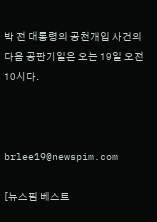박 전 대통령의 공천개입 사건의 다음 공판기일은 오는 19일 오전 10시다.



brlee19@newspim.com

[뉴스핌 베스트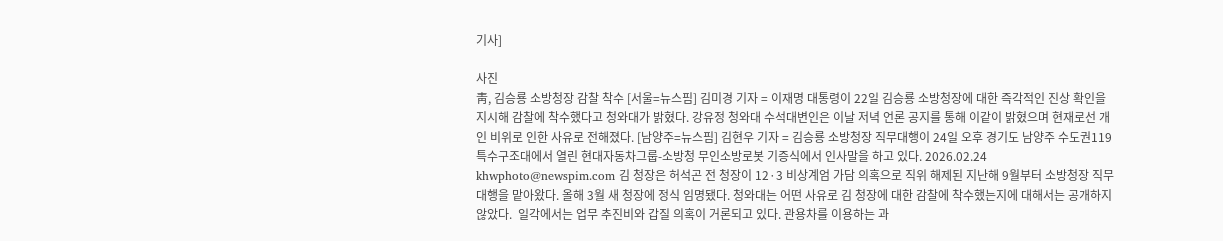기사]

사진
靑, 김승룡 소방청장 감찰 착수 [서울=뉴스핌] 김미경 기자 = 이재명 대통령이 22일 김승룡 소방청장에 대한 즉각적인 진상 확인을 지시해 감찰에 착수했다고 청와대가 밝혔다. 강유정 청와대 수석대변인은 이날 저녁 언론 공지를 통해 이같이 밝혔으며 현재로선 개인 비위로 인한 사유로 전해졌다. [남양주=뉴스핌] 김현우 기자 = 김승룡 소방청장 직무대행이 24일 오후 경기도 남양주 수도권119특수구조대에서 열린 현대자동차그룹-소방청 무인소방로봇 기증식에서 인사말을 하고 있다. 2026.02.24 khwphoto@newspim.com 김 청장은 허석곤 전 청장이 12·3 비상계엄 가담 의혹으로 직위 해제된 지난해 9월부터 소방청장 직무대행을 맡아왔다. 올해 3월 새 청장에 정식 임명됐다. 청와대는 어떤 사유로 김 청장에 대한 감찰에 착수했는지에 대해서는 공개하지 않았다.  일각에서는 업무 추진비와 갑질 의혹이 거론되고 있다. 관용차를 이용하는 과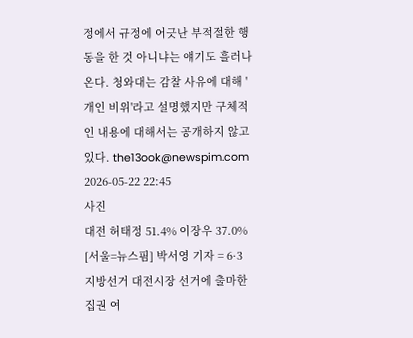정에서 규정에 어긋난 부적절한 행동을 한 것 아니냐는 얘기도 흘러나온다. 청와대는 감찰 사유에 대해 '개인 비위'라고 설명했지만 구체적인 내용에 대해서는 공개하지 않고 있다. the13ook@newspim.com 2026-05-22 22:45
사진
대전 허태정 51.4% 이장우 37.0% [서울=뉴스핌] 박서영 기자 = 6·3 지방선거 대전시장 선거에 출마한 집권 여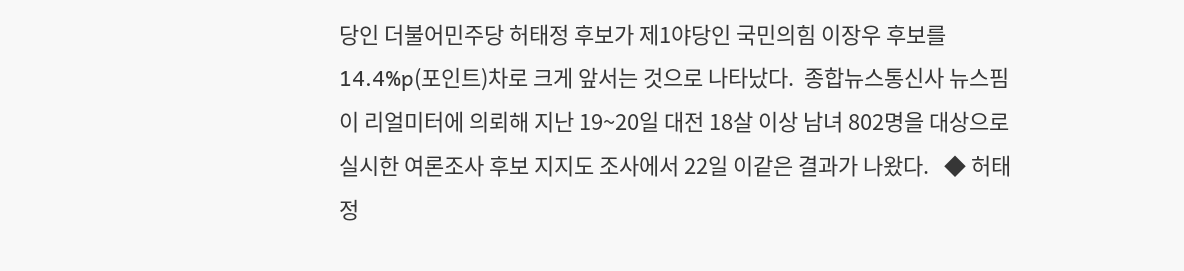당인 더불어민주당 허태정 후보가 제1야당인 국민의힘 이장우 후보를 14.4%p(포인트)차로 크게 앞서는 것으로 나타났다.  종합뉴스통신사 뉴스핌이 리얼미터에 의뢰해 지난 19~20일 대전 18살 이상 남녀 802명을 대상으로 실시한 여론조사 후보 지지도 조사에서 22일 이같은 결과가 나왔다.   ◆ 허태정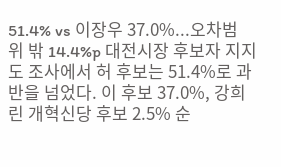51.4% vs 이장우 37.0%...오차범위 밖 14.4%p 대전시장 후보자 지지도 조사에서 허 후보는 51.4%로 과반을 넘었다. 이 후보 37.0%, 강희린 개혁신당 후보 2.5% 순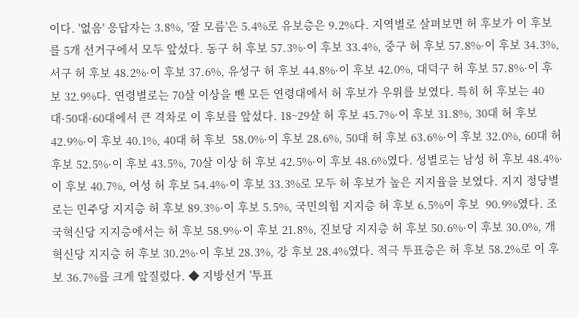이다. '없음' 응답자는 3.8%, '잘 모름'은 5.4%로 유보층은 9.2%다. 지역별로 살펴보면 허 후보가 이 후보를 5개 선거구에서 모두 앞섰다. 동구 허 후보 57.3%·이 후보 33.4%, 중구 허 후보 57.8%·이 후보 34.3%, 서구 허 후보 48.2%·이 후보 37.6%, 유성구 허 후보 44.8%·이 후보 42.0%, 대덕구 허 후보 57.8%·이 후보 32.9%다. 연령별로는 70살 이상을 뺀 모든 연령대에서 허 후보가 우위를 보였다. 특히 허 후보는 40대·50대·60대에서 큰 격차로 이 후보를 앞섰다. 18~29살 허 후보 45.7%·이 후보 31.8%, 30대 허 후보 42.9%·이 후보 40.1%, 40대 허 후보  58.0%·이 후보 28.6%, 50대 허 후보 63.6%·이 후보 32.0%, 60대 허 후보 52.5%·이 후보 43.5%, 70살 이상 허 후보 42.5%·이 후보 48.6%였다. 성별로는 남성 허 후보 48.4%·이 후보 40.7%, 여성 허 후보 54.4%·이 후보 33.3%로 모두 허 후보가 높은 지지율을 보였다. 지지 정당별로는 민주당 지지층 허 후보 89.3%·이 후보 5.5%, 국민의힘 지지층 허 후보 6.5%이 후보  90.9%였다. 조국혁신당 지지층에서는 허 후보 58.9%·이 후보 21.8%, 진보당 지지층 허 후보 50.6%·이 후보 30.0%, 개혁신당 지지층 허 후보 30.2%·이 후보 28.3%, 강 후보 28.4%였다. 적극 투표층은 허 후보 58.2%로 이 후보 36.7%를 크게 앞질렀다. ◆ 지방선거 '투표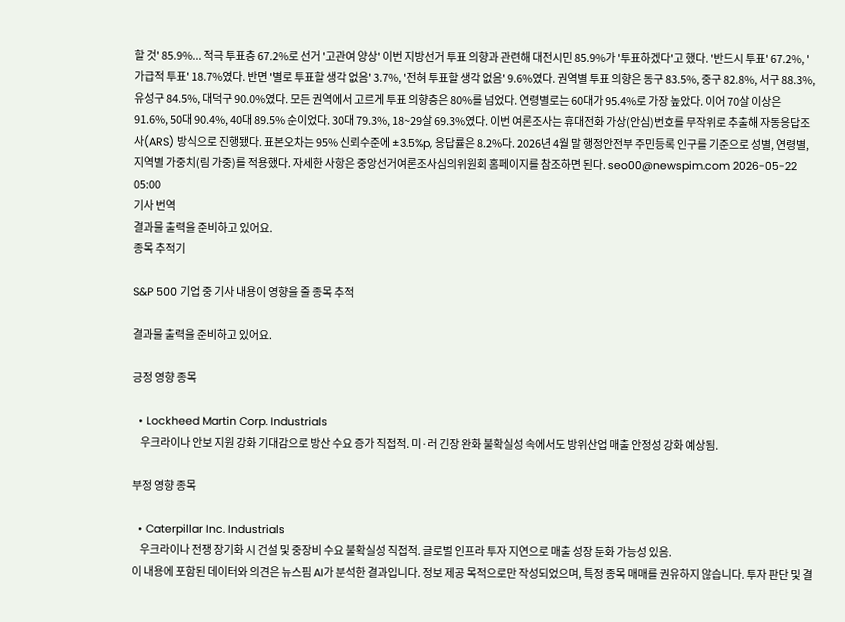할 것' 85.9%... 적극 투표층 67.2%로 선거 '고관여 양상' 이번 지방선거 투표 의향과 관련해 대전시민 85.9%가 '투표하겠다'고 했다. '반드시 투표' 67.2%, '가급적 투표' 18.7%였다. 반면 '별로 투표할 생각 없음' 3.7%, '전혀 투표할 생각 없음' 9.6%였다. 권역별 투표 의향은 동구 83.5%, 중구 82.8%, 서구 88.3%, 유성구 84.5%, 대덕구 90.0%였다. 모든 권역에서 고르게 투표 의향층은 80%를 넘었다. 연령별로는 60대가 95.4%로 가장 높았다. 이어 70살 이상은 91.6%, 50대 90.4%, 40대 89.5% 순이었다. 30대 79.3%, 18~29살 69.3%였다. 이번 여론조사는 휴대전화 가상(안심)번호를 무작위로 추출해 자동응답조사(ARS) 방식으로 진행됐다. 표본오차는 95% 신뢰수준에 ±3.5%p, 응답률은 8.2%다. 2026년 4월 말 행정안전부 주민등록 인구를 기준으로 성별, 연령별, 지역별 가중치(림 가중)를 적용했다. 자세한 사항은 중앙선거여론조사심의위원회 홈페이지를 참조하면 된다. seo00@newspim.com 2026-05-22 05:00
기사 번역
결과물 출력을 준비하고 있어요.
종목 추적기

S&P 500 기업 중 기사 내용이 영향을 줄 종목 추적

결과물 출력을 준비하고 있어요.

긍정 영향 종목

  • Lockheed Martin Corp. Industrials
    우크라이나 안보 지원 강화 기대감으로 방산 수요 증가 직접적. 미·러 긴장 완화 불확실성 속에서도 방위산업 매출 안정성 강화 예상됨.

부정 영향 종목

  • Caterpillar Inc. Industrials
    우크라이나 전쟁 장기화 시 건설 및 중장비 수요 불확실성 직접적. 글로벌 인프라 투자 지연으로 매출 성장 둔화 가능성 있음.
이 내용에 포함된 데이터와 의견은 뉴스핌 AI가 분석한 결과입니다. 정보 제공 목적으로만 작성되었으며, 특정 종목 매매를 권유하지 않습니다. 투자 판단 및 결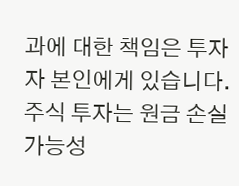과에 대한 책임은 투자자 본인에게 있습니다. 주식 투자는 원금 손실 가능성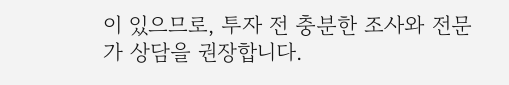이 있으므로, 투자 전 충분한 조사와 전문가 상담을 권장합니다.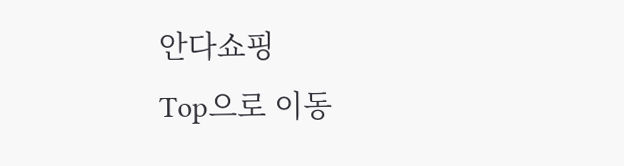안다쇼핑
Top으로 이동